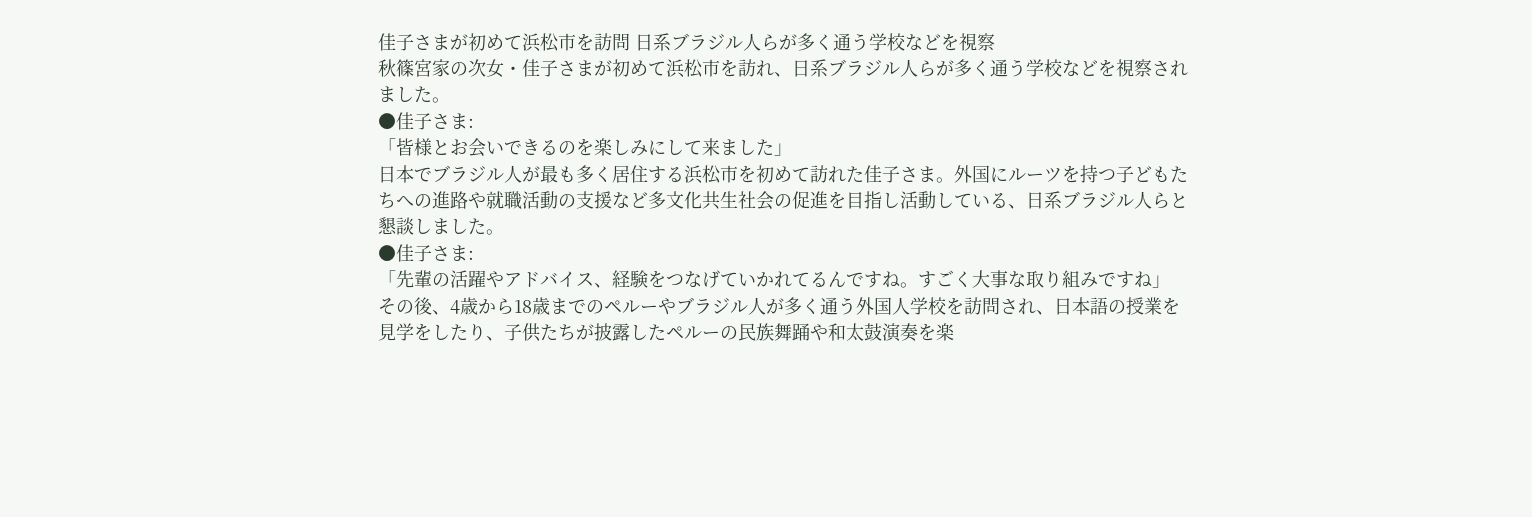佳子さまが初めて浜松市を訪問 日系ブラジル人らが多く通う学校などを視察
秋篠宮家の次女・佳子さまが初めて浜松市を訪れ、日系ブラジル人らが多く通う学校などを視察されました。
●佳子さま:
「皆様とお会いできるのを楽しみにして来ました」
日本でブラジル人が最も多く居住する浜松市を初めて訪れた佳子さま。外国にルーツを持つ子どもたちへの進路や就職活動の支援など多文化共生社会の促進を目指し活動している、日系ブラジル人らと懇談しました。
●佳子さま:
「先輩の活躍やアドバイス、経験をつなげていかれてるんですね。すごく大事な取り組みですね」
その後、4歳から18歳までのペルーやブラジル人が多く通う外国人学校を訪問され、日本語の授業を見学をしたり、子供たちが披露したペルーの民族舞踊や和太鼓演奏を楽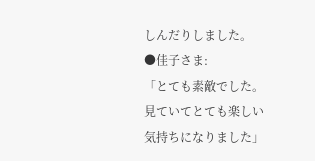しんだりしました。
●佳子さま:
「とても素敵でした。見ていてとても楽しい気持ちになりました」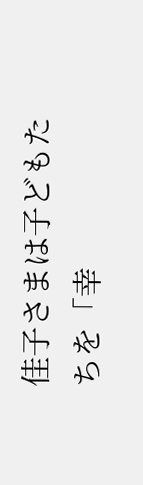佳子さまは子どもたちを「幸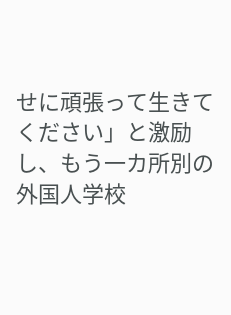せに頑張って生きてください」と激励し、もう一カ所別の外国人学校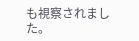も視察されました。